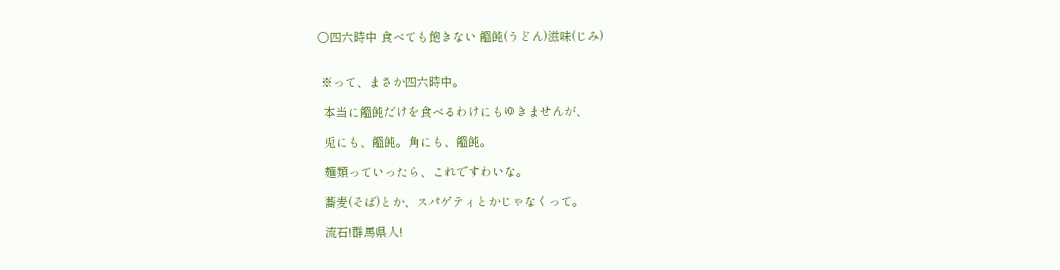○四六時中 食べても飽きない 饂飩(うどん)滋味(じみ)


 ※って、まさか四六時中。

  本当に饂飩だけを食べるわけにもゆきませんが、

  兎にも、饂飩。角にも、饂飩。

  麺類っていったら、これですわいな。

  蕎麦(そば)とか、スパゲティとかじゃなくって。

  流石!群馬県人!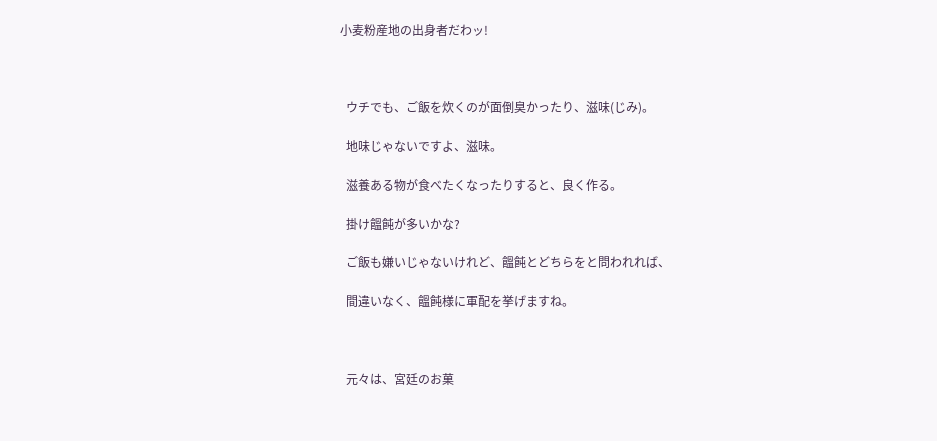小麦粉産地の出身者だわッ!



  ウチでも、ご飯を炊くのが面倒臭かったり、滋味(じみ)。

  地味じゃないですよ、滋味。

  滋養ある物が食べたくなったりすると、良く作る。

  掛け饂飩が多いかな?

  ご飯も嫌いじゃないけれど、饂飩とどちらをと問われれば、

  間違いなく、饂飩様に軍配を挙げますね。



  元々は、宮廷のお菓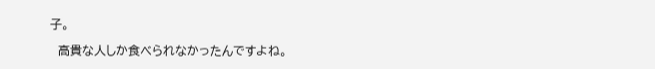子。

  高貴な人しか食べられなかったんですよね。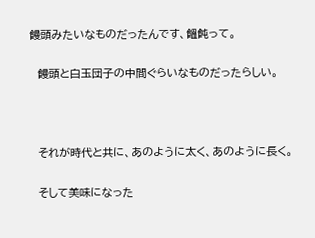饅頭みたいなものだったんです、饂飩って。

  饅頭と白玉団子の中間ぐらいなものだったらしい。



  それが時代と共に、あのように太く、あのように長く。

  そして美味になった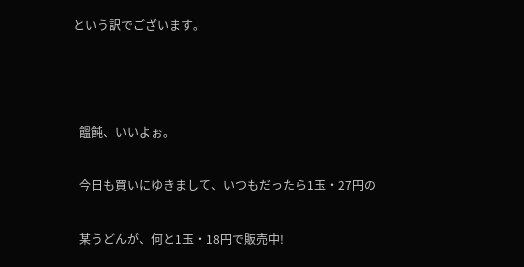という訳でございます。



  饂飩、いいよぉ。

  今日も買いにゆきまして、いつもだったら1玉・27円の

  某うどんが、何と1玉・18円で販売中!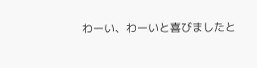わーい、わーいと喜びましたと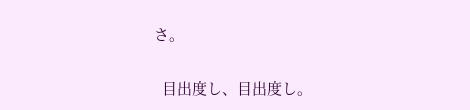さ。

  目出度し、目出度し。